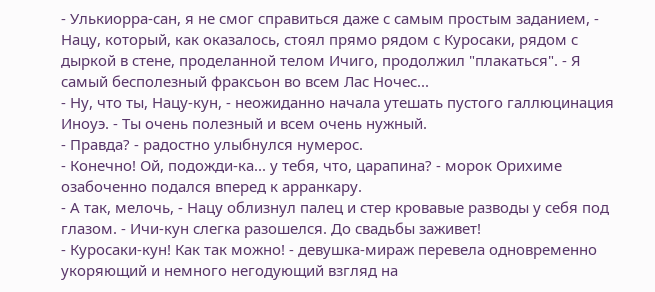- Улькиорра-сан, я не смог справиться даже с самым простым заданием, - Нацу, который, как оказалось, стоял прямо рядом с Куросаки, рядом с дыркой в стене, проделанной телом Ичиго, продолжил "плакаться". - Я самый бесполезный фраксьон во всем Лас Ночес...
- Ну, что ты, Нацу-кун, - неожиданно начала утешать пустого галлюцинация Иноуэ. - Ты очень полезный и всем очень нужный.
- Правда? - радостно улыбнулся нумерос.
- Конечно! Ой, подожди-ка... у тебя, что, царапина? - морок Орихиме озабоченно подался вперед к арранкару.
- А так, мелочь, - Нацу облизнул палец и стер кровавые разводы у себя под глазом. - Ичи-кун слегка разошелся. До свадьбы заживет!
- Куросаки-кун! Как так можно! - девушка-мираж перевела одновременно укоряющий и немного негодующий взгляд на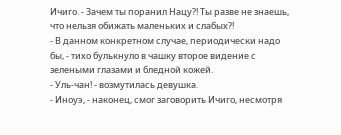Ичиго. - Зачем ты поранил Нацу?! Ты разве не знаешь, что нельзя обижать маленьких и слабых?!
- В данном конкретном случае, периодически надо бы, - тихо булькнуло в чашку второе видение с зелеными глазами и бледной кожей.
- Уль-чан! - возмутилась девушка.
- Иноуэ, - наконец, смог заговорить Ичиго, несмотря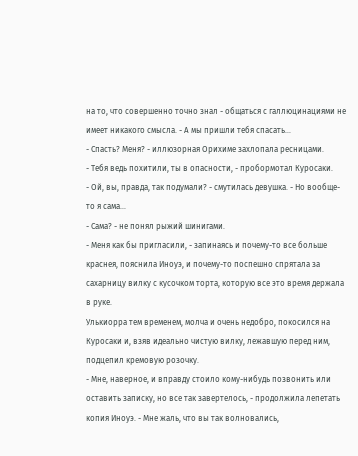на то, что совершенно точно знал - общаться с галлюцинациями не имеет никакого смысла. - А мы пришли тебя спасать...
- Спасть? Меня? - иллюзорная Орихиме захлопала ресницами.
- Тебя ведь похитили, ты в опасности, - пробормотал Куросаки.
- Ой, вы, правда, так подумали? - смутилась девушка. - Но вообще-то я сама...
- Сама? - не понял рыжий шинигами.
- Меня как бы пригласили, - запинаясь и почему-то все больше краснея, пояснила Иноуэ, и почему-то поспешно спрятала за сахарницу вилку с кусочком торта, которую все это время держала в руке.
Улькиорра тем временем, молча и очень недобро, покосился на Куросаки и, взяв идеально чистую вилку, лежавшую перед ним, подцепил кремовую розочку.
- Мне, наверное, и вправду стоило кому-нибудь позвонить или оставить записку, но все так завертелось, - продолжила лепетать копия Иноуэ. - Мне жаль, что вы так волновались,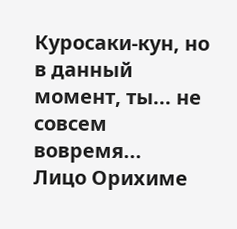Куросаки-кун, но в данный момент, ты... не совсем вовремя...
Лицо Орихиме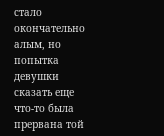стало окончательно алым, но попытка девушки сказать еще что-то была прервана той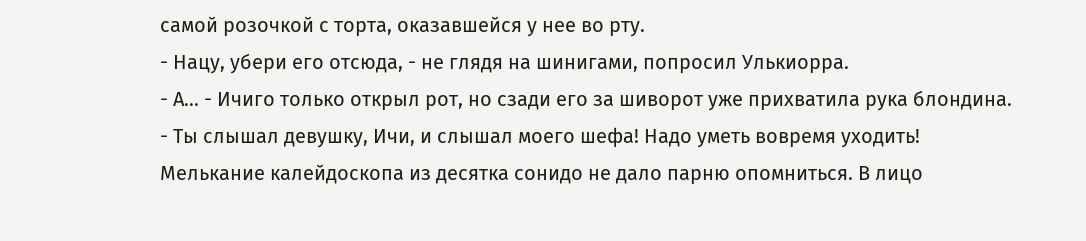самой розочкой с торта, оказавшейся у нее во рту.
- Нацу, убери его отсюда, - не глядя на шинигами, попросил Улькиорра.
- А... - Ичиго только открыл рот, но сзади его за шиворот уже прихватила рука блондина.
- Ты слышал девушку, Ичи, и слышал моего шефа! Надо уметь вовремя уходить!
Мелькание калейдоскопа из десятка сонидо не дало парню опомниться. В лицо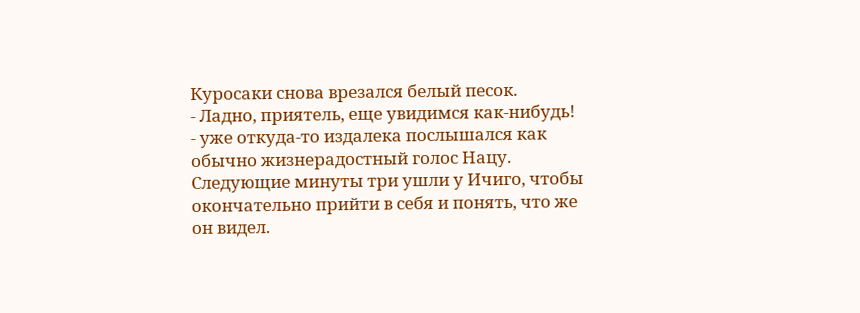Куросаки снова врезался белый песок.
- Ладно, приятель, еще увидимся как-нибудь! - уже откуда-то издалека послышался как обычно жизнерадостный голос Нацу.
Следующие минуты три ушли у Ичиго, чтобы окончательно прийти в себя и понять, что же он видел.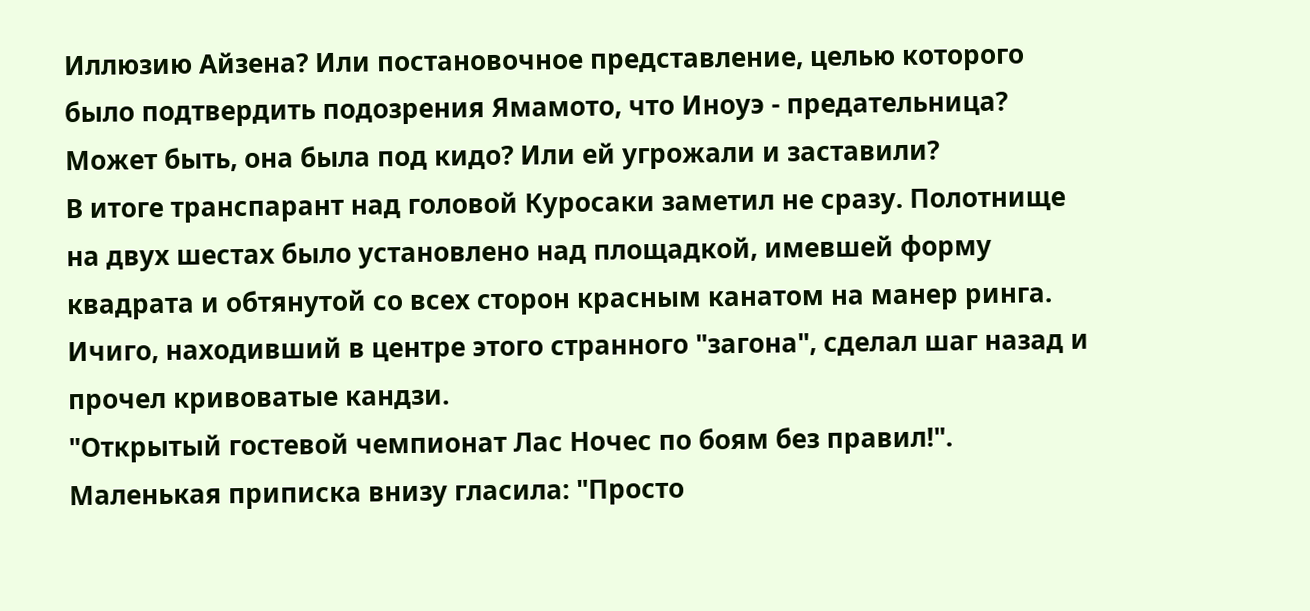Иллюзию Айзена? Или постановочное представление, целью которого было подтвердить подозрения Ямамото, что Иноуэ - предательница? Может быть, она была под кидо? Или ей угрожали и заставили?
В итоге транспарант над головой Куросаки заметил не сразу. Полотнище на двух шестах было установлено над площадкой, имевшей форму квадрата и обтянутой со всех сторон красным канатом на манер ринга. Ичиго, находивший в центре этого странного "загона", сделал шаг назад и прочел кривоватые кандзи.
"Открытый гостевой чемпионат Лас Ночес по боям без правил!". Маленькая приписка внизу гласила: "Просто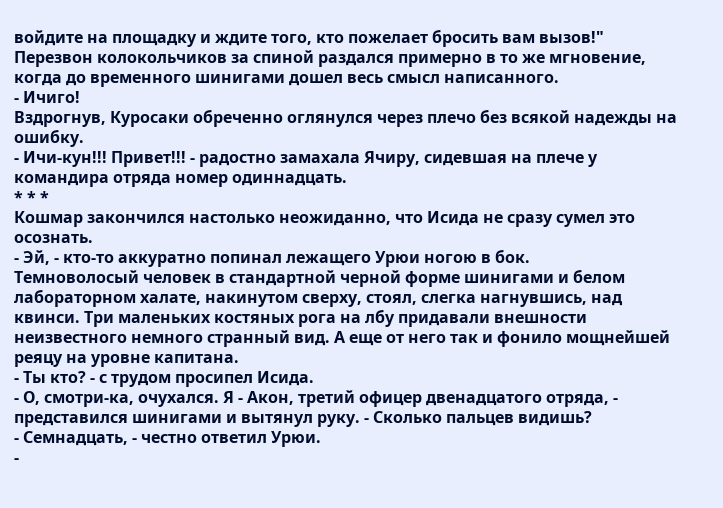войдите на площадку и ждите того, кто пожелает бросить вам вызов!" Перезвон колокольчиков за спиной раздался примерно в то же мгновение, когда до временного шинигами дошел весь смысл написанного.
- Ичиго!
Вздрогнув, Куросаки обреченно оглянулся через плечо без всякой надежды на ошибку.
- Ичи-кун!!! Привет!!! - радостно замахала Ячиру, сидевшая на плече у командира отряда номер одиннадцать.
* * *
Кошмар закончился настолько неожиданно, что Исида не сразу сумел это осознать.
- Эй, - кто-то аккуратно попинал лежащего Урюи ногою в бок.
Темноволосый человек в стандартной черной форме шинигами и белом лабораторном халате, накинутом сверху, стоял, слегка нагнувшись, над квинси. Три маленьких костяных рога на лбу придавали внешности неизвестного немного странный вид. А еще от него так и фонило мощнейшей реяцу на уровне капитана.
- Ты кто? - с трудом просипел Исида.
- О, смотри-ка, очухался. Я - Акон, третий офицер двенадцатого отряда, - представился шинигами и вытянул руку. - Сколько пальцев видишь?
- Семнадцать, - честно ответил Урюи.
-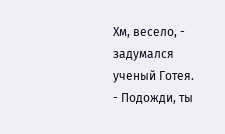Хм, весело, - задумался ученый Готея.
- Подожди, ты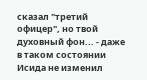сказал "третий офицер", но твой духовный фон... - даже в таком состоянии Исида не изменил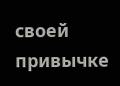своей привычке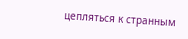цепляться к странным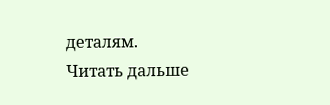деталям.
Читать дальше